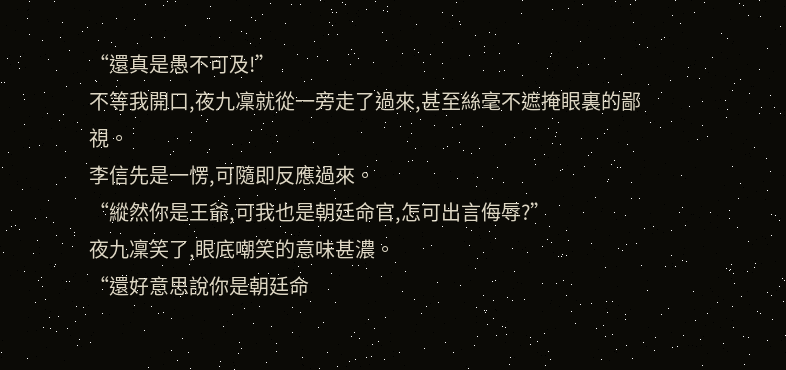“還真是愚不可及!”
不等我開口,夜九凜就從一旁走了過來,甚至絲毫不遮掩眼裏的鄙視。
李信先是一愣,可隨即反應過來。
“縱然你是王爺,可我也是朝廷命官,怎可出言侮辱?”
夜九凜笑了,眼底嘲笑的意味甚濃。
“還好意思說你是朝廷命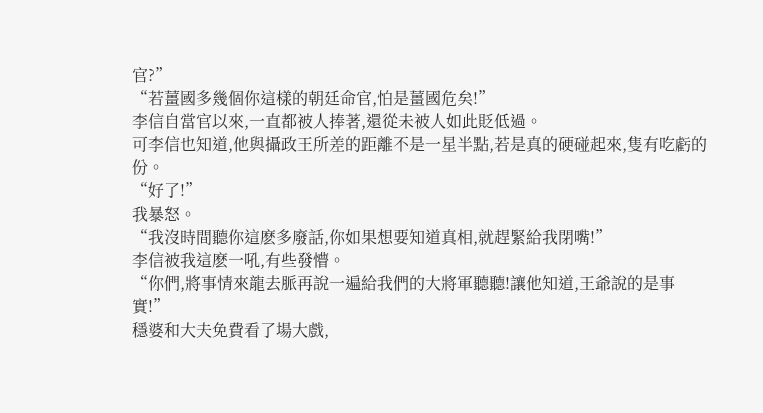官?”
“若薑國多幾個你這樣的朝廷命官,怕是薑國危矣!”
李信自當官以來,一直都被人捧著,還從未被人如此貶低過。
可李信也知道,他與攝政王所差的距離不是一星半點,若是真的硬碰起來,隻有吃虧的份。
“好了!”
我暴怒。
“我沒時間聽你這麽多廢話,你如果想要知道真相,就趕緊給我閉嘴!”
李信被我這麽一吼,有些發懵。
“你們,將事情來龍去脈再說一遍給我們的大將軍聽聽!讓他知道,王爺說的是事實!”
穩婆和大夫免費看了場大戲,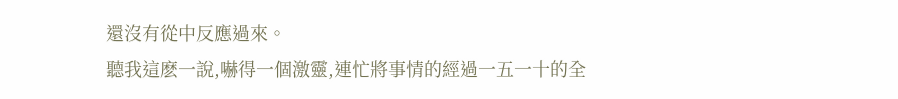還沒有從中反應過來。
聽我這麽一說,嚇得一個激靈,連忙將事情的經過一五一十的全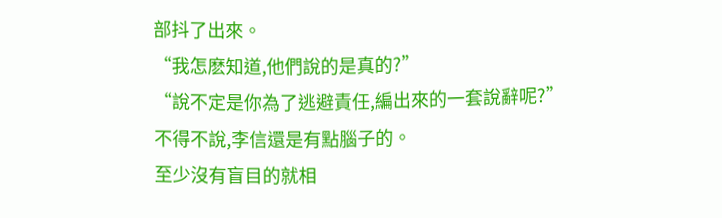部抖了出來。
“我怎麽知道,他們說的是真的?”
“說不定是你為了逃避責任,編出來的一套說辭呢?”
不得不說,李信還是有點腦子的。
至少沒有盲目的就相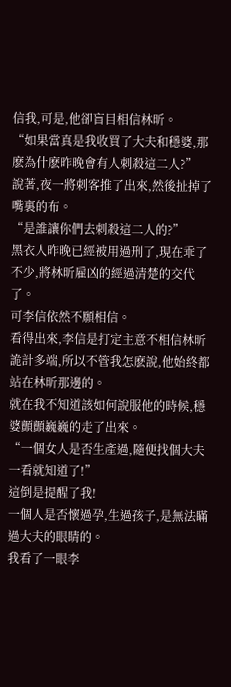信我,可是,他卻盲目相信林昕。
“如果當真是我收買了大夫和穩婆,那麽為什麽昨晚會有人刺殺這二人?”
說著,夜一將刺客推了出來,然後扯掉了嘴裏的布。
“是誰讓你們去刺殺這二人的?”
黑衣人昨晚已經被用過刑了,現在乖了不少,將林昕雇凶的經過清楚的交代了。
可李信依然不願相信。
看得出來,李信是打定主意不相信林昕詭計多端,所以不管我怎麽說,他始終都站在林昕那邊的。
就在我不知道該如何說服他的時候,穩婆顫顫巍巍的走了出來。
“一個女人是否生產過,隨便找個大夫一看就知道了!”
這倒是提醒了我!
一個人是否懷過孕,生過孩子,是無法瞞過大夫的眼睛的。
我看了一眼李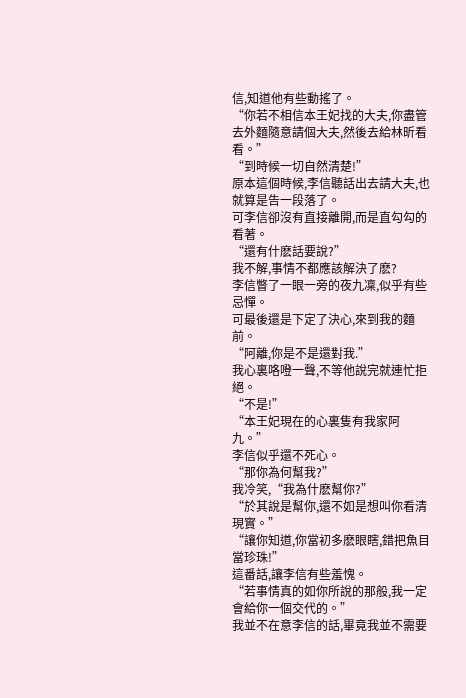信,知道他有些動搖了。
“你若不相信本王妃找的大夫,你盡管去外麵隨意請個大夫,然後去給林昕看看。”
“到時候一切自然清楚!”
原本這個時候,李信聽話出去請大夫,也就算是告一段落了。
可李信卻沒有直接離開,而是直勾勾的看著。
“還有什麽話要說?”
我不解,事情不都應該解決了麽?
李信瞥了一眼一旁的夜九凜,似乎有些忌憚。
可最後還是下定了決心,來到我的麵前。
“阿離,你是不是還對我.”
我心裏咯噔一聲,不等他說完就連忙拒絕。
“不是!”
“本王妃現在的心裏隻有我家阿九。”
李信似乎還不死心。
“那你為何幫我?”
我冷笑,“我為什麽幫你?”
“於其說是幫你,還不如是想叫你看清現實。”
“讓你知道,你當初多麽眼瞎,錯把魚目當珍珠!”
這番話,讓李信有些羞愧。
“若事情真的如你所說的那般,我一定會給你一個交代的。”
我並不在意李信的話,畢竟我並不需要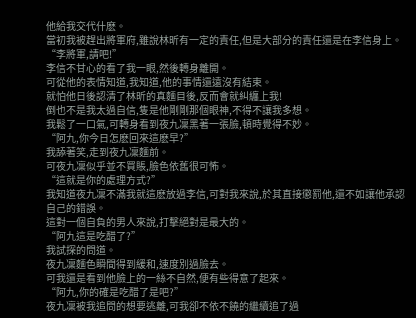他給我交代什麽。
當初我被趕出將軍府,雖說林昕有一定的責任,但是大部分的責任還是在李信身上。
“李將軍,請吧!”
李信不甘心的看了我一眼,然後轉身離開。
可從他的表情知道,我知道,他的事情還遠沒有結束。
就怕他日後認清了林昕的真麵目後,反而會就糾纏上我!
倒也不是我太過自信,隻是他剛剛那個眼神,不得不讓我多想。
我鬆了一口氣,可轉身看到夜九凜黑著一張臉,頓時覺得不妙。
“阿九,你今日怎麽回來這麽早?”
我舔著笑,走到夜九凜麵前。
可夜九凜似乎並不買賬,臉色依舊很可怖。
“這就是你的處理方式?”
我知道夜九凜不滿我就這麽放過李信,可對我來說,於其直接懲罰他,還不如讓他承認自己的錯誤。
這對一個自負的男人來說,打擊絕對是最大的。
“阿九這是吃醋了?”
我試探的問道。
夜九凜麵色瞬間得到緩和,速度別過臉去。
可我還是看到他臉上的一絲不自然,便有些得意了起來。
“阿九,你的確是吃醋了是吧?”
夜九凜被我追問的想要逃離,可我卻不依不饒的繼續追了過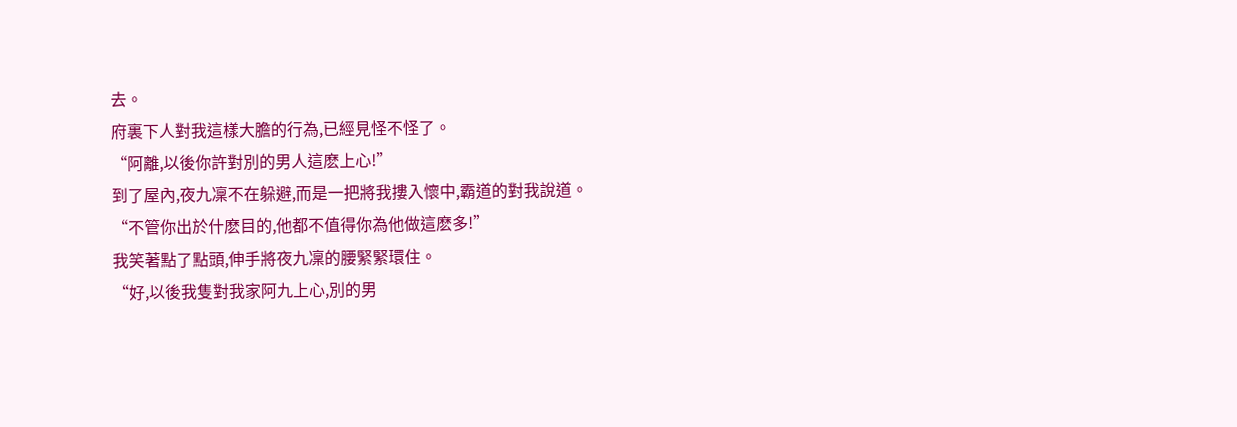去。
府裏下人對我這樣大膽的行為,已經見怪不怪了。
“阿離,以後你許對別的男人這麽上心!”
到了屋內,夜九凜不在躲避,而是一把將我摟入懷中,霸道的對我說道。
“不管你出於什麽目的,他都不值得你為他做這麽多!”
我笑著點了點頭,伸手將夜九凜的腰緊緊環住。
“好,以後我隻對我家阿九上心,別的男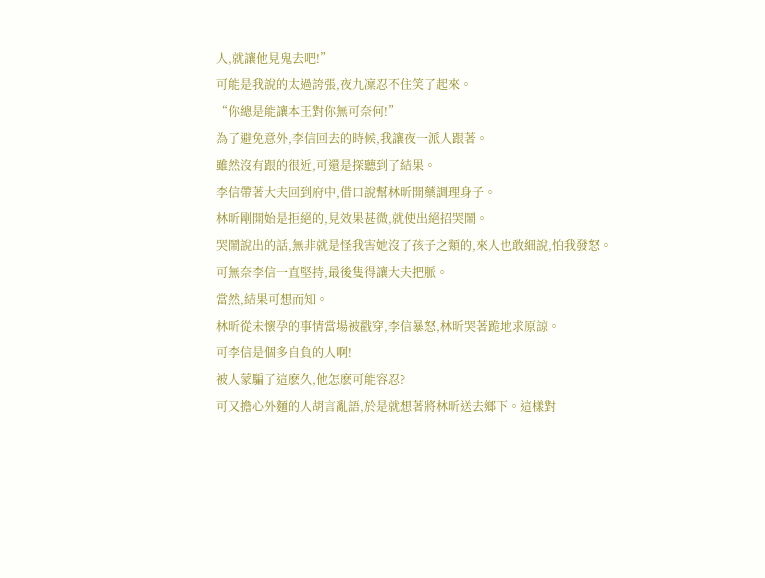人,就讓他見鬼去吧!”
可能是我說的太過誇張,夜九凜忍不住笑了起來。
“你總是能讓本王對你無可奈何!”
為了避免意外,李信回去的時候,我讓夜一派人跟著。
雖然沒有跟的很近,可還是探聽到了結果。
李信帶著大夫回到府中,借口說幫林昕開藥調理身子。
林昕剛開始是拒絕的,見效果甚微,就使出絕招哭鬧。
哭鬧說出的話,無非就是怪我害她沒了孩子之類的,來人也敢細說,怕我發怒。
可無奈李信一直堅持,最後隻得讓大夫把脈。
當然,結果可想而知。
林昕從未懷孕的事情當場被戳穿,李信暴怒,林昕哭著跪地求原諒。
可李信是個多自負的人啊!
被人蒙騙了這麽久,他怎麽可能容忍?
可又擔心外麵的人胡言亂語,於是就想著將林昕送去鄉下。這樣對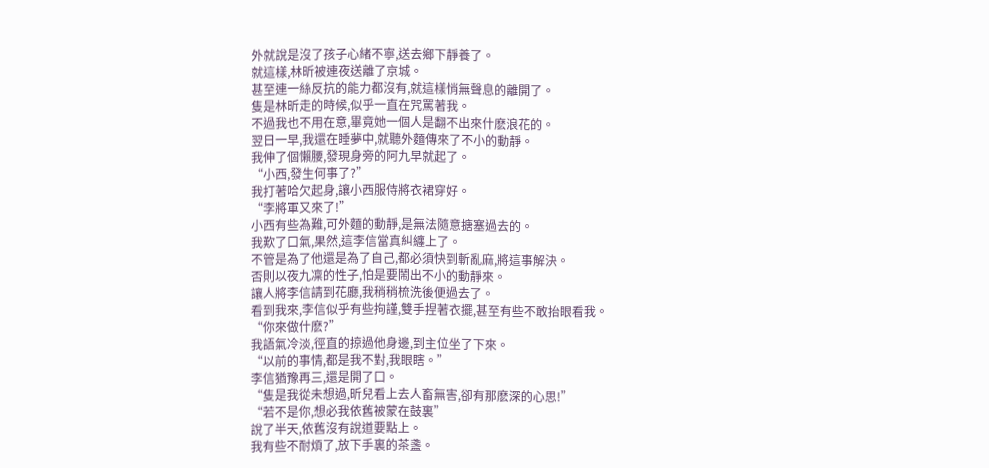外就說是沒了孩子心緒不寧,送去鄉下靜養了。
就這樣,林昕被連夜送離了京城。
甚至連一絲反抗的能力都沒有,就這樣悄無聲息的離開了。
隻是林昕走的時候,似乎一直在咒罵著我。
不過我也不用在意,畢竟她一個人是翻不出來什麽浪花的。
翌日一早,我還在睡夢中,就聽外麵傳來了不小的動靜。
我伸了個懶腰,發現身旁的阿九早就起了。
“小西,發生何事了?”
我打著哈欠起身,讓小西服侍將衣裙穿好。
“李將軍又來了!”
小西有些為難,可外麵的動靜,是無法隨意搪塞過去的。
我歎了口氣,果然,這李信當真糾纏上了。
不管是為了他還是為了自己,都必須快到斬亂麻,將這事解決。
否則以夜九凜的性子,怕是要鬧出不小的動靜來。
讓人將李信請到花廳,我稍稍梳洗後便過去了。
看到我來,李信似乎有些拘謹,雙手捏著衣擺,甚至有些不敢抬眼看我。
“你來做什麽?”
我語氣冷淡,徑直的掠過他身邊,到主位坐了下來。
“以前的事情,都是我不對,我眼瞎。”
李信猶豫再三,還是開了口。
“隻是我從未想過,昕兒看上去人畜無害,卻有那麽深的心思!”
“若不是你,想必我依舊被蒙在鼓裏”
說了半天,依舊沒有說道要點上。
我有些不耐煩了,放下手裏的茶盞。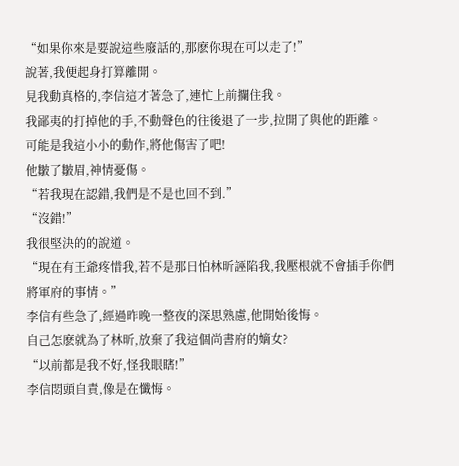“如果你來是要說這些廢話的,那麽你現在可以走了!”
說著,我便起身打算離開。
見我動真格的,李信這才著急了,連忙上前攔住我。
我鄙夷的打掉他的手,不動聲色的往後退了一步,拉開了與他的距離。
可能是我這小小的動作,將他傷害了吧!
他皺了皺眉,神情憂傷。
“若我現在認錯,我們是不是也回不到.”
“沒錯!”
我很堅決的的說道。
“現在有王爺疼惜我,若不是那日怕林昕誣陷我,我壓根就不會插手你們將軍府的事情。”
李信有些急了,經過昨晚一整夜的深思熟慮,他開始後悔。
自己怎麽就為了林昕,放棄了我這個尚書府的嫡女?
“以前都是我不好,怪我眼瞎!”
李信悶頭自責,像是在懺悔。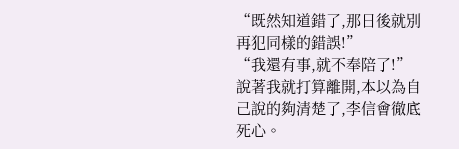“既然知道錯了,那日後就別再犯同樣的錯誤!”
“我還有事,就不奉陪了!”
說著我就打算離開,本以為自己說的夠清楚了,李信會徹底死心。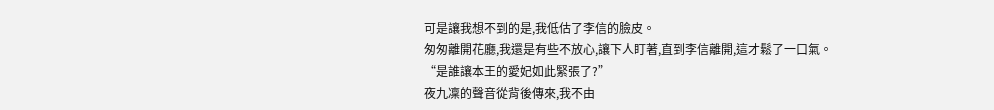可是讓我想不到的是,我低估了李信的臉皮。
匆匆離開花廳,我還是有些不放心,讓下人盯著,直到李信離開,這才鬆了一口氣。
“是誰讓本王的愛妃如此緊張了?”
夜九凜的聲音從背後傳來,我不由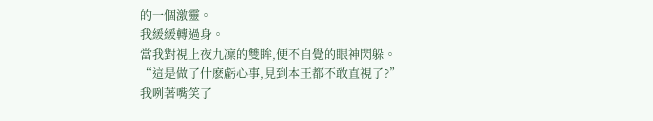的一個激靈。
我緩緩轉過身。
當我對視上夜九凜的雙眸,便不自覺的眼神閃躲。
“這是做了什麽虧心事,見到本王都不敢直視了?”
我咧著嘴笑了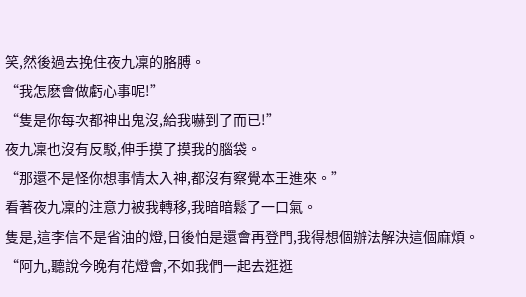笑,然後過去挽住夜九凜的胳膊。
“我怎麽會做虧心事呢!”
“隻是你每次都神出鬼沒,給我嚇到了而已!”
夜九凜也沒有反駁,伸手摸了摸我的腦袋。
“那還不是怪你想事情太入神,都沒有察覺本王進來。”
看著夜九凜的注意力被我轉移,我暗暗鬆了一口氣。
隻是,這李信不是省油的燈,日後怕是還會再登門,我得想個辦法解決這個麻煩。
“阿九,聽說今晚有花燈會,不如我們一起去逛逛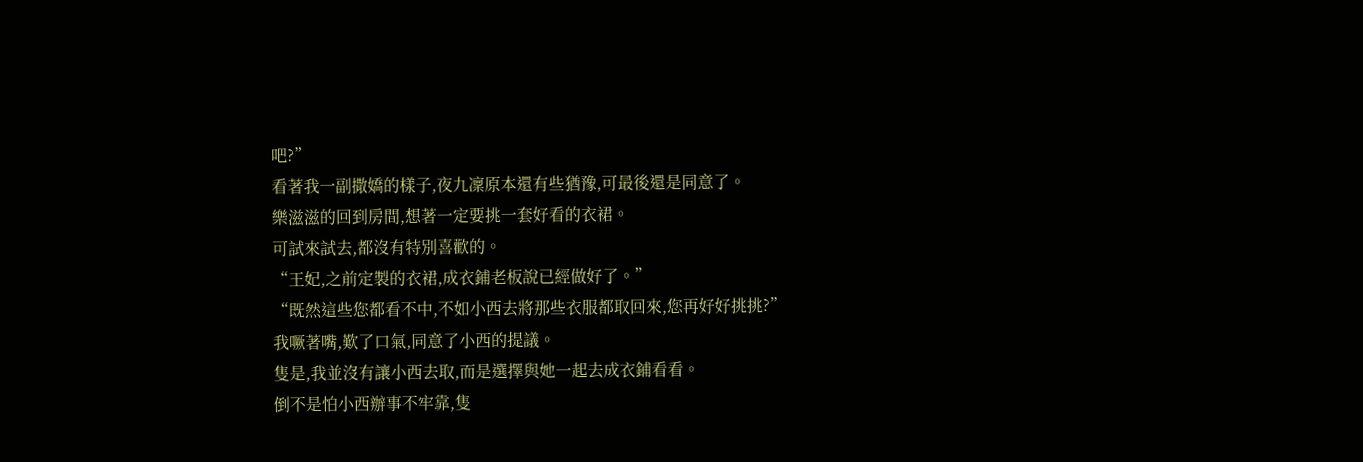吧?”
看著我一副撒嬌的樣子,夜九凜原本還有些猶豫,可最後還是同意了。
樂滋滋的回到房間,想著一定要挑一套好看的衣裙。
可試來試去,都沒有特別喜歡的。
“王妃,之前定製的衣裙,成衣鋪老板說已經做好了。”
“既然這些您都看不中,不如小西去將那些衣服都取回來,您再好好挑挑?”
我噘著嘴,歎了口氣,同意了小西的提議。
隻是,我並沒有讓小西去取,而是選擇與她一起去成衣鋪看看。
倒不是怕小西辦事不牢靠,隻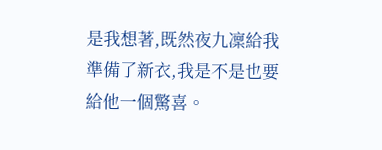是我想著,既然夜九凜給我準備了新衣,我是不是也要給他一個驚喜。